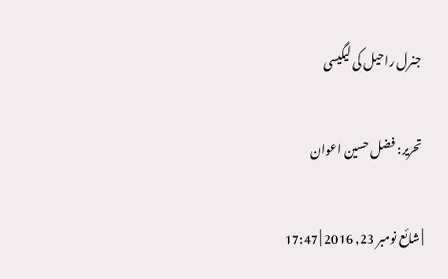جنرل راحیل کی لیگیسی

تحریر: فضل حسین اعوان

| شائع نومبر 23, 2016 | 17:47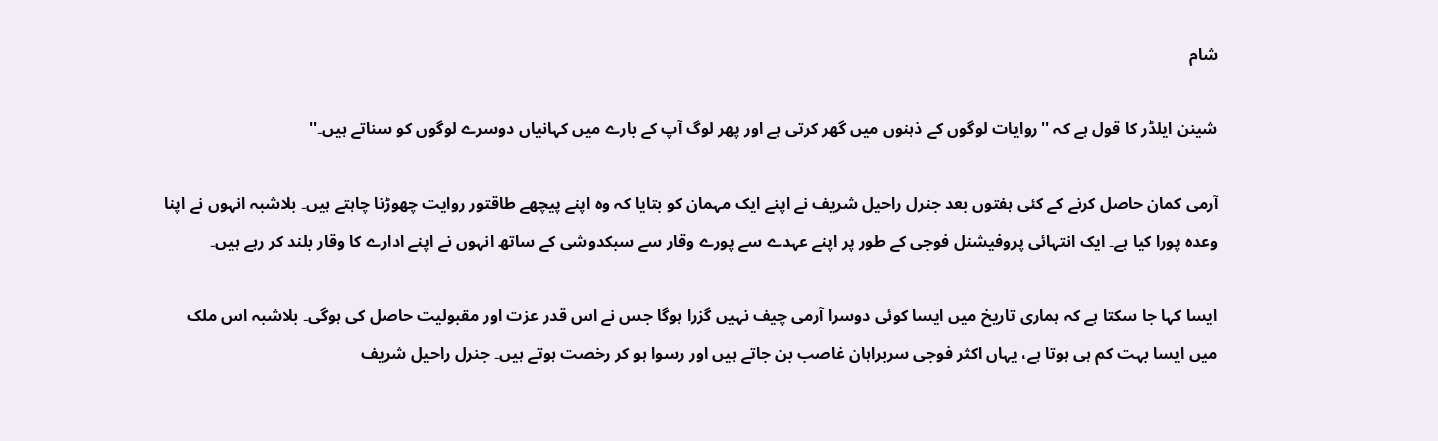شام

شینن ایلڈر کا قول ہے کہ ''روایات لوگوں کے ذہنوں میں گھر کرتی ہے اور پھر لوگ آپ کے بارے میں کہانیاں دوسرے لوگوں کو سناتے ہیں۔''

آرمی کمان حاصل کرنے کے کئی ہفتوں بعد جنرل راحیل شریف نے اپنے ایک مہمان کو بتایا کہ وہ اپنے پیچھے طاقتور روایت چھوڑنا چاہتے ہیں۔ بلاشبہ انہوں نے اپنا وعدہ پورا کیا ہے۔ ایک انتہائی پروفیشنل فوجی کے طور پر اپنے عہدے سے پورے وقار سے سبکدوشی کے ساتھ انہوں نے اپنے ادارے کا وقار بلند کر رہے ہیں۔

ایسا کہا جا سکتا ہے کہ ہماری تاریخ میں ایسا کوئی دوسرا آرمی چیف نہیں گزرا ہوگا جس نے اس قدر عزت اور مقبولیت حاصل کی ہوگی۔ بلاشبہ اس ملک میں ایسا بہت کم ہی ہوتا ہے، یہاں اکثر فوجی سربراہان غاصب بن جاتے ہیں اور رسوا ہو کر رخصت ہوتے ہیں۔ جنرل راحیل شریف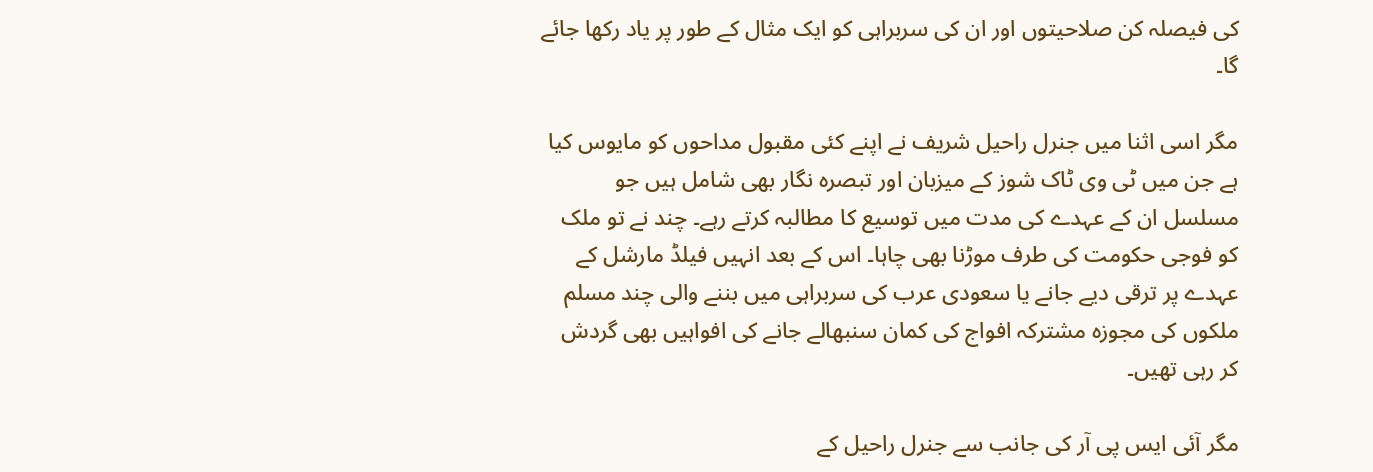کی فیصلہ کن صلاحیتوں اور ان کی سربراہی کو ایک مثال کے طور پر یاد رکھا جائے گا۔

مگر اسی اثنا میں جنرل راحیل شریف نے اپنے کئی مقبول مداحوں کو مایوس کیا ہے جن میں ٹی وی ٹاک شوز کے میزبان اور تبصرہ نگار بھی شامل ہیں جو مسلسل ان کے عہدے کی مدت میں توسیع کا مطالبہ کرتے رہے۔ چند نے تو ملک کو فوجی حکومت کی طرف موڑنا بھی چاہا۔ اس کے بعد انہیں فیلڈ مارشل کے عہدے پر ترقی دیے جانے یا سعودی عرب کی سربراہی میں بننے والی چند مسلم ملکوں کی مجوزہ مشترکہ افواج کی کمان سنبھالے جانے کی افواہیں بھی گردش کر رہی تھیں۔

مگر آئی ایس پی آر کی جانب سے جنرل راحیل کے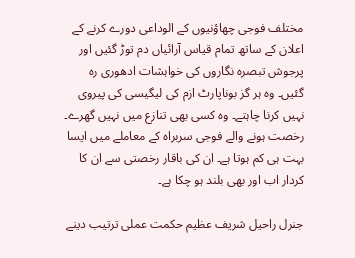مختلف فوجی چھاؤنیوں کے الوداعی دورے کرنے کے اعلان کے ساتھ تمام قیاس آرائیاں دم توڑ گئیں اور پرجوش تبصرہ نگاروں کی خواہشات ادھوری رہ گئیں۔ وہ ہر گز بوناپارٹ ازم کی لیگیسی کی پیروی نہیں کرنا چاہتے۔ وہ کسی بھی تنازع میں نہیں گھرے۔ رخصت ہونے والے فوجی سربراہ کے معاملے میں ایسا بہت ہی کم ہوتا ہے۔ ان کی باقار رخصتی سے ان کا کردار اب اور بھی بلند ہو چکا ہے۔

جنرل راحیل شریف عظیم حکمت عملی ترتیب دینے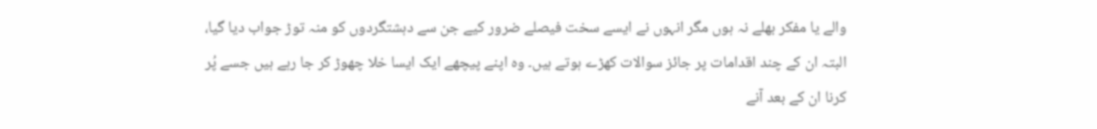والے یا مفکر بھلے نہ ہوں مگر انہوں نے ایسے سخت فیصلے ضرور کیے جن سے دہشتگردوں کو منہ توڑ جواب دیا گیا، البتہ ان کے چند اقدامات پر جائز سوالات کھڑے ہوتے ہیں۔ وہ اپنے پیچھے ایک ایسا خلا چھوڑ کر جا رہے ہیں جسے پُر کرنا ان کے بعد آنے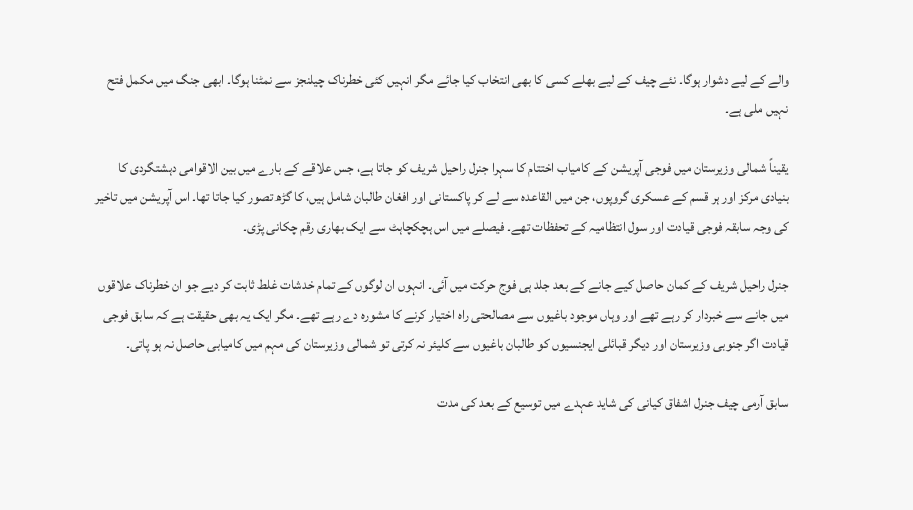والے کے لیے دشوار ہوگا۔ نئے چیف کے لیے بھلے کسی کا بھی انتخاب کیا جائے مگر انہیں کئی خطرناک چیلنجز سے نمٹنا ہوگا۔ ابھی جنگ میں مکمل فتح نہیں ملی ہے۔

یقیناً شمالی وزیرستان میں فوجی آپریشن کے کامیاب اختتام کا سہرا جنرل راحیل شریف کو جاتا ہے، جس علاقے کے بارے میں بین الاقوامی دہشتگردی کا بنیادی مرکز اور ہر قسم کے عسکری گروپوں، جن میں القاعدہ سے لے کر پاکستانی اور افغان طالبان شامل ہیں، کا گڑھ تصور کیا جاتا تھا۔ اس آپریشن میں تاخیر کی وجہ سابقہ فوجی قیادت اور سول انتظامیہ کے تحفظات تھے۔ فیصلے میں اس ہچکچاہٹ سے ایک بھاری رقم چکانی پڑی۔

جنرل راحیل شریف کے کمان حاصل کیے جانے کے بعد جلد ہی فوج حرکت میں آئی۔ انہوں ان لوگوں کے تمام خدشات غلط ثابت کر دیے جو ان خطرناک علاقوں میں جانے سے خبردار کر رہے تھے اور وہاں موجود باغیوں سے مصالحتی راہ اختیار کرنے کا مشورہ دے رہے تھے۔ مگر ایک یہ بھی حقیقت ہے کہ سابق فوجی قیادت اگر جنوبی وزیرستان اور دیگر قبائلی ایجنسیوں کو طالبان باغیوں سے کلیئر نہ کرتی تو شمالی وزیرستان کی مہم میں کامیابی حاصل نہ ہو پاتی۔

سابق آرمی چیف جنرل اشفاق کیانی کی شاید عہدے میں توسیع کے بعد کی مدت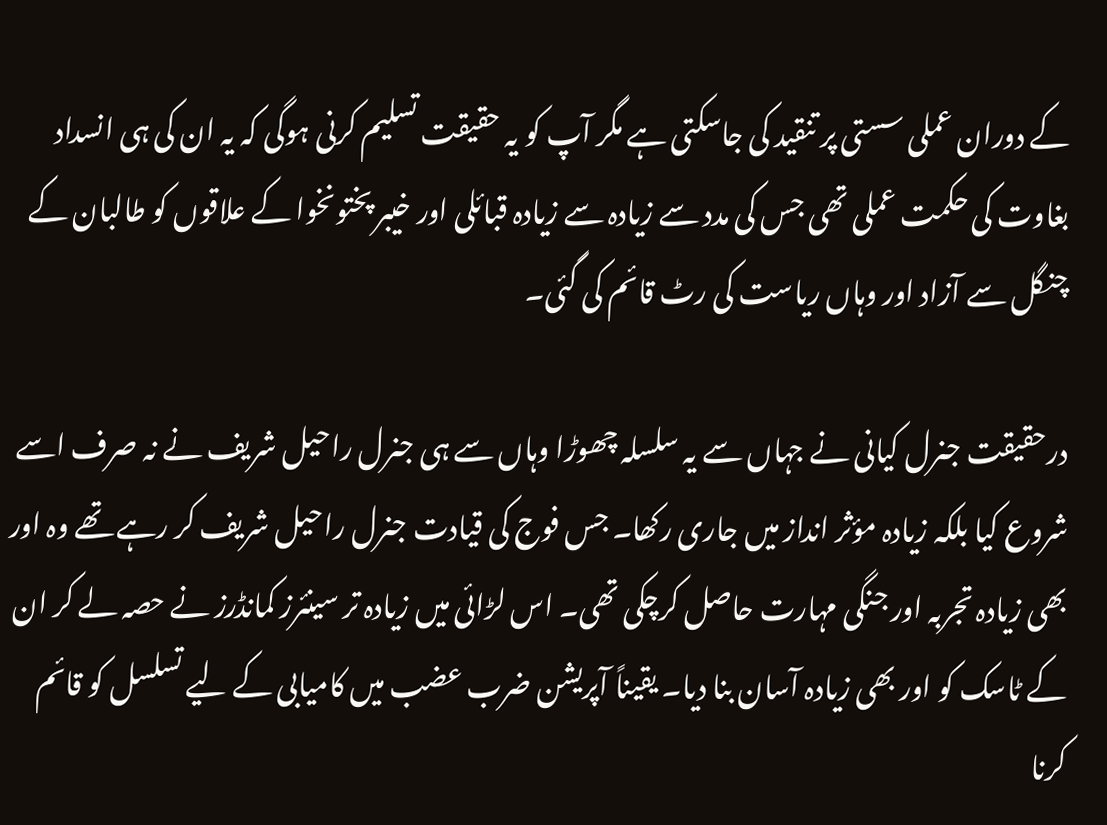کے دوران عملی سستی پر تنقید کی جاسکتی ہے مگر آپ کو یہ حقیقت تسلیم کرنی ہوگی کہ یہ ان کی ہی انسداد بغاوت کی حکمت عملی تھی جس کی مدد سے زیادہ سے زیادہ قبائلی اور خیبر پختونخوا کے علاقوں کو طالبان کے چنگل سے آزاد اور وہاں ریاست کی رٹ قائم کی گئی۔

درحقیقت جنرل کیانی نے جہاں سے یہ سلسلہ چھوڑا وہاں سے ہی جنرل راحیل شریف نے نہ صرف اسے شروع کیا بلکہ زیادہ مؤثر انداز میں جاری رکھا۔ جس فوج کی قیادت جنرل راحیل شریف کر رہے تھے وہ اور بھی زیادہ تجربہ اور جنگی مہارت حاصل کرچکی تھی۔ اس لڑائی میں زیادہ تر سینئرز کمانڈرز نے حصہ لے کر ان کے ٹاسک کو اور بھی زیادہ آسان بنا دیا۔ یقیناً آپریشن ضرب عضب میں کامیابی کے لیے تسلسل کو قائم کرنا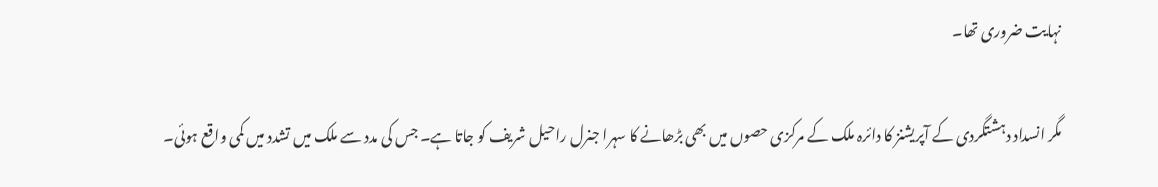نہایت ضروری تھا۔

مگر انسداد دہشتگردی کے آپریشنز کا دائرہ ملک کے مرکزی حصوں میں بھی بڑھانے کا سہرا جنرل راحیل شریف کو جاتا ہے۔ جس کی مدد سے ملک میں تشدد میں کمی واقع ہوئی۔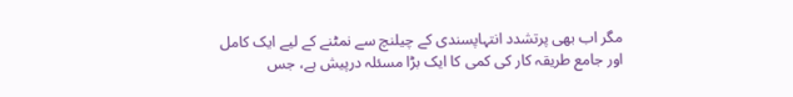مگر اب بھی پرتشدد انتہاپسندی کے چیلنچ سے نمٹنے کے لیے ایک کامل اور جامع طریقہ کار کی کمی کا ایک بڑا مسئلہ درپیش ہے، جس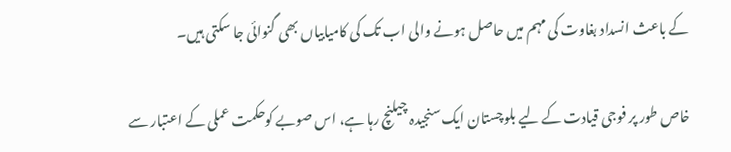کے باعث انسداد بغاوت کی مہم میں حاصل ہونے والی اب تک کی کامیابیاں بھی گنوائی جا سکتی ہیں۔

خاص طور پر فوجی قیادت کے لیے بلوچستان ایک سنجیدہ چیلنچ رہا ہے، اس صوبے کوحکمت عملی کے اعتبار سے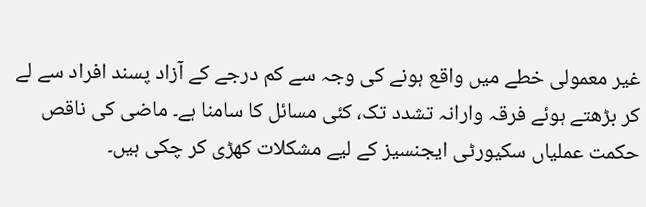غیر معمولی خطے میں واقع ہونے کی وجہ سے کم درجے کے آزاد پسند افراد سے لے کر بڑھتے ہوئے فرقہ وارانہ تشدد تک، کئی مسائل کا سامنا ہے۔ ماضی کی ناقص حکمت عملیاں سکیورٹی ایجنسیز کے لیے مشکلات کھڑی کر چکی ہیں۔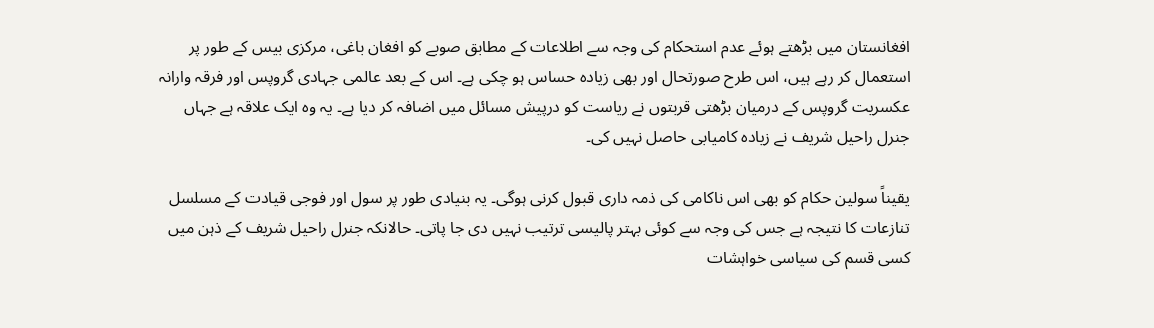افغانستان میں بڑھتے ہوئے عدم استحکام کی وجہ سے اطلاعات کے مطابق صوبے کو افغان باغی، مرکزی بیس کے طور پر استعمال کر رہے ہیں، اس طرح صورتحال اور بھی زیادہ حساس ہو چکی ہے۔ اس کے بعد عالمی جہادی گروپس اور فرقہ وارانہ عکسریت گروپس کے درمیان بڑھتی قربتوں نے ریاست کو درپیش مسائل میں اضافہ کر دیا ہے۔ یہ وہ ایک علاقہ ہے جہاں جنرل راحیل شریف نے زیادہ کامیابی حاصل نہیں کی۔

یقیناً سولین حکام کو بھی اس ناکامی کی ذمہ داری قبول کرنی ہوگی۔ یہ بنیادی طور پر سول اور فوجی قیادت کے مسلسل تنازعات کا نتیجہ ہے جس کی وجہ سے کوئی بہتر پالیسی ترتیب نہیں دی جا پاتی۔ حالانکہ جنرل راحیل شریف کے ذہن میں کسی قسم کی سیاسی خواہشات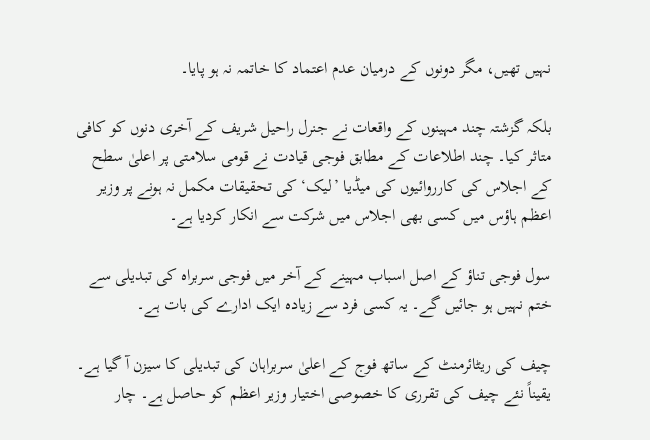نہیں تھیں، مگر دونوں کے درمیان عدم اعتماد کا خاتمہ نہ ہو پایا۔

بلکہ گزشتہ چند مہینوں کے واقعات نے جنرل راحیل شریف کے آخری دنوں کو کافی متاثر کیا۔ چند اطلاعات کے مطابق فوجی قیادت نے قومی سلامتی پر اعلیٰ سطح کے اجلاس کی کارروائیوں کی میڈیا ’لیک‘ کی تحقیقات مکمل نہ ہونے پر وزیر اعظم ہاؤس میں کسی بھی اجلاس میں شرکت سے انکار کردیا ہے۔

سول فوجی تناؤ کے اصل اسباب مہینے کے آخر میں فوجی سربراہ کی تبدیلی سے ختم نہیں ہو جائیں گے۔ یہ کسی فرد سے زیادہ ایک ادارے کی بات ہے۔

چیف کی ریٹائرمنٹ کے ساتھ فوج کے اعلیٰ سربراہان کی تبدیلی کا سیزن آ گیا ہے۔ یقیناً نئے چیف کی تقرری کا خصوصی اختیار وزیر اعظم کو حاصل ہے۔ چار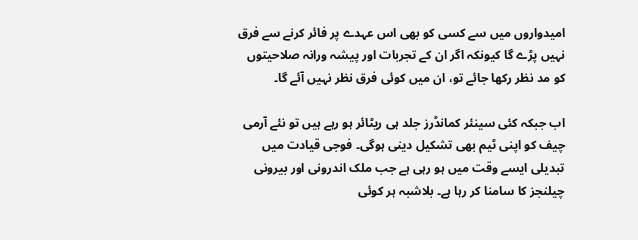امیدواروں میں سے کسی کو بھی اس عہدے پر فائر کرنے سے فرق نہیں پڑے گا کیونکہ اگر ان کے تجربات اور پیشہ ورانہ صلاحیتوں کو مد نظر رکھا جائے تو، ان میں کوئی فرق نظر نہیں آئے گا۔

اب جبکہ کئی سینئر کمانڈرز جلد ہی ریٹائر ہو رہے ہیں تو نئے آرمی چیف کو اپنی ٹیم بھی تشکیل دینی ہوگی۔ فوجی قیادت میں تبدیلی ایسے وقت میں ہو رہی ہے جب ملک اندرونی اور بیرونی چیلنجز کا سامنا کر رہا ہے۔ بلاشبہ ہر کوئی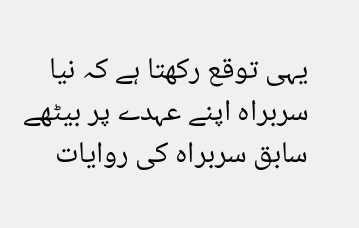یہی توقع رکھتا ہے کہ نیا سربراہ اپنے عہدے پر بیٹھے سابق سربراہ کی روایات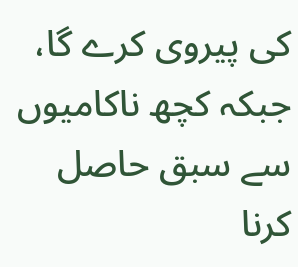کی پیروی کرے گا، جبکہ کچھ ناکامیوں سے سبق حاصل کرنا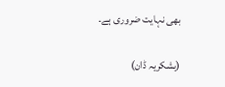بھی نہایت ضروری ہے۔

(بشکریہ ڈان)